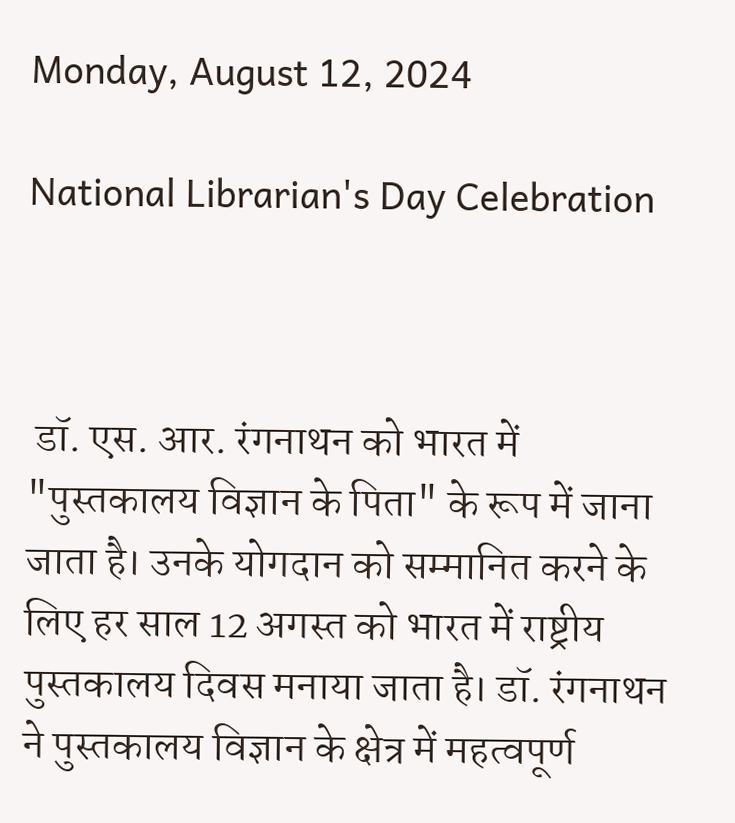Monday, August 12, 2024

National Librarian's Day Celebration



 डॉ. एस. आर. रंगनाथन को भारत में "पुस्तकालय विज्ञान के पिता" के रूप में जाना जाता है। उनके योगदान को सम्मानित करने के लिए हर साल 12 अगस्त को भारत में राष्ट्रीय पुस्तकालय दिवस मनाया जाता है। डॉ. रंगनाथन ने पुस्तकालय विज्ञान के क्षेत्र में महत्वपूर्ण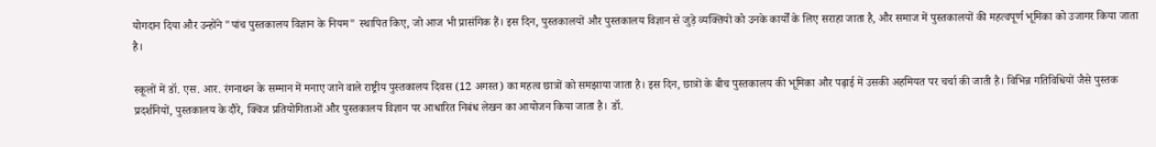योगदान दिया और उन्होंने "पांच पुस्तकालय विज्ञान के नियम" स्थापित किए, जो आज भी प्रासंगिक हैं। इस दिन, पुस्तकालयों और पुस्तकालय विज्ञान से जुड़े व्यक्तियों को उनके कार्यों के लिए सराहा जाता है, और समाज में पुस्तकालयों की महत्वपूर्ण भूमिका को उजागर किया जाता है।

स्कूलों में डॉ. एस. आर. रंगनाथन के सम्मान में मनाए जाने वाले राष्ट्रीय पुस्तकालय दिवस (12 अगस्त) का महत्व छात्रों को समझाया जाता है। इस दिन, छात्रों के बीच पुस्तकालय की भूमिका और पढ़ाई में उसकी अहमियत पर चर्चा की जाती है। विभिन्न गतिविधियों जैसे पुस्तक प्रदर्शनियों, पुस्तकालय के दौरे, क्विज प्रतियोगिताओं और पुस्तकालय विज्ञान पर आधारित निबंध लेखन का आयोजन किया जाता है। डॉ.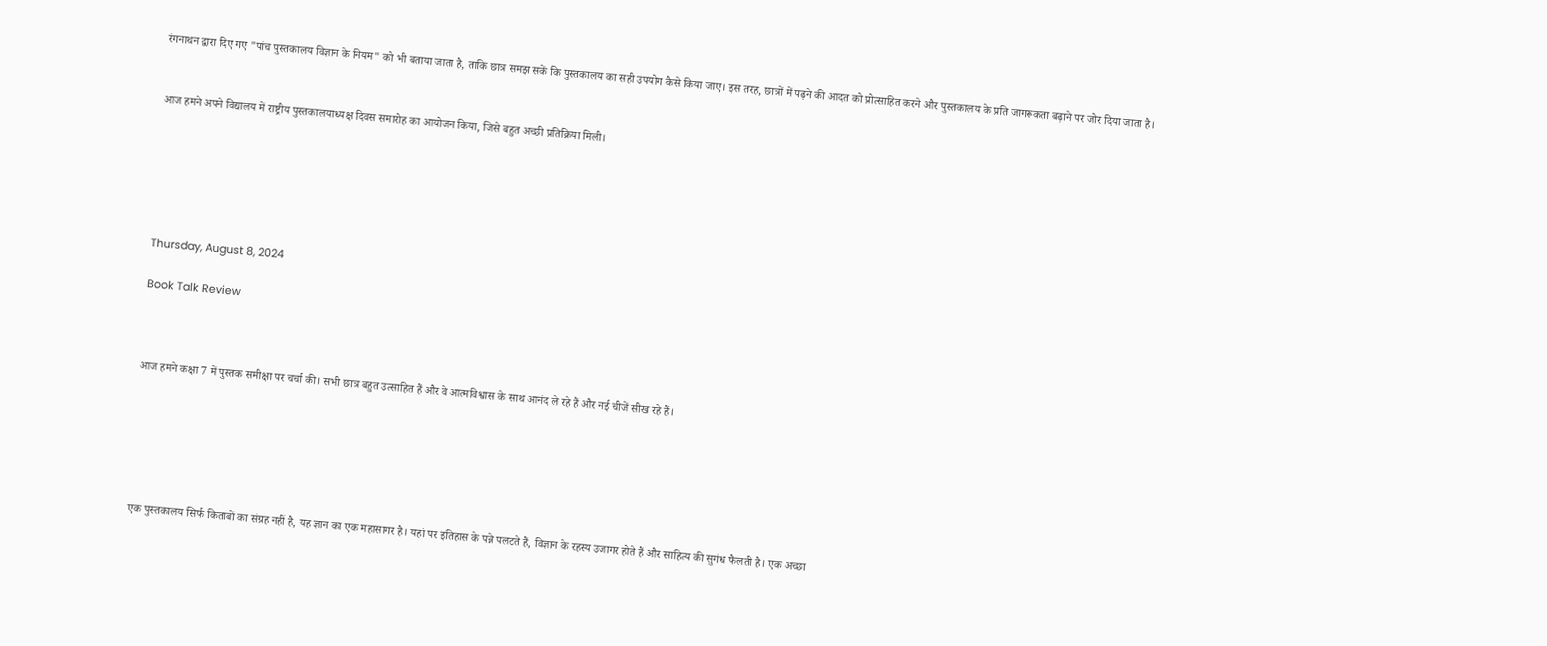रंगनाथन द्वारा दिए गए "पांच पुस्तकालय विज्ञान के नियम" को भी बताया जाता है, ताकि छात्र समझ सकें कि पुस्तकालय का सही उपयोग कैसे किया जाए। इस तरह, छात्रों में पढ़ने की आदत को प्रोत्साहित करने और पुस्तकालय के प्रति जागरूकता बढ़ाने पर जोर दिया जाता है।


आज हमने अपने विद्यालय में राष्ट्रीय पुस्तकालयाध्यक्ष दिवस समारोह का आयोजन किया, जिसे बहुत अच्छी प्रतिक्रिया मिली।






Thursday, August 8, 2024

Book Talk Review



आज हमने कक्षा 7 में पुस्तक समीक्षा पर चर्चा की। सभी छात्र बहुत उत्साहित हैं और वे आत्मविश्वास के साथ आनंद ले रहे हैं और नई चीजें सीख रहे हैं।






एक पुस्तकालय सिर्फ किताबों का संग्रह नहीं है, यह ज्ञान का एक महासागर है। यहां पर इतिहास के पन्ने पलटते हैं, विज्ञान के रहस्य उजागर होते हैं और साहित्य की सुगंध फैलती है। एक अच्छा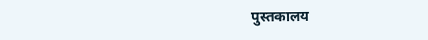पुस्तकालय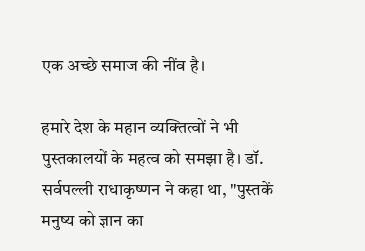एक अच्छे समाज की नींव है।

हमारे देश के महान व्यक्तित्वों ने भी पुस्तकालयों के महत्व को समझा है। डॉ. सर्वपल्ली राधाकृष्णन ने कहा था, "पुस्तकें मनुष्य को ज्ञान का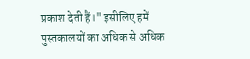प्रकाश देती हैं।" इसीलिए हमें पुस्तकालयों का अधिक से अधिक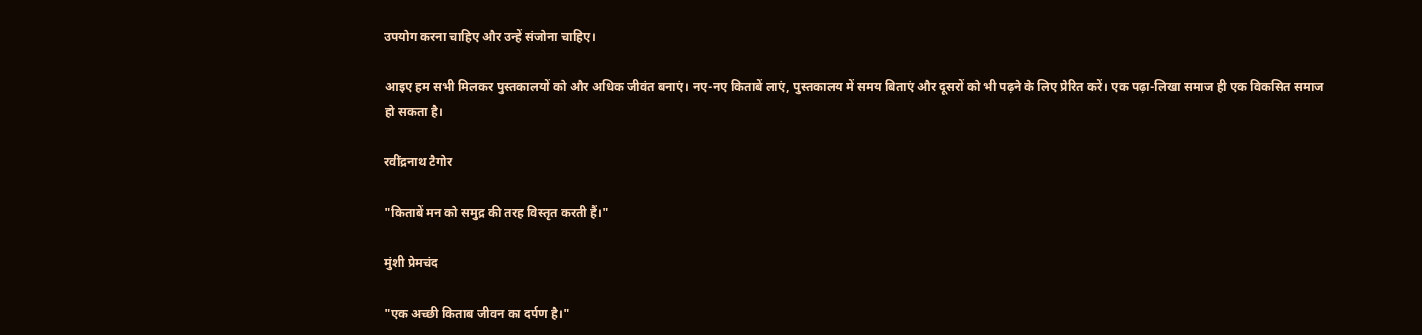उपयोग करना चाहिए और उन्हें संजोना चाहिए।

आइए हम सभी मिलकर पुस्तकालयों को और अधिक जीवंत बनाएं। नए-नए किताबें लाएं, पुस्तकालय में समय बिताएं और दूसरों को भी पढ़ने के लिए प्रेरित करें। एक पढ़ा-लिखा समाज ही एक विकसित समाज हो सकता है।

रवींद्रनाथ टैगोर

"किताबें मन को समुद्र की तरह विस्तृत करती हैं।"

मुंशी प्रेमचंद

"एक अच्छी किताब जीवन का दर्पण है।"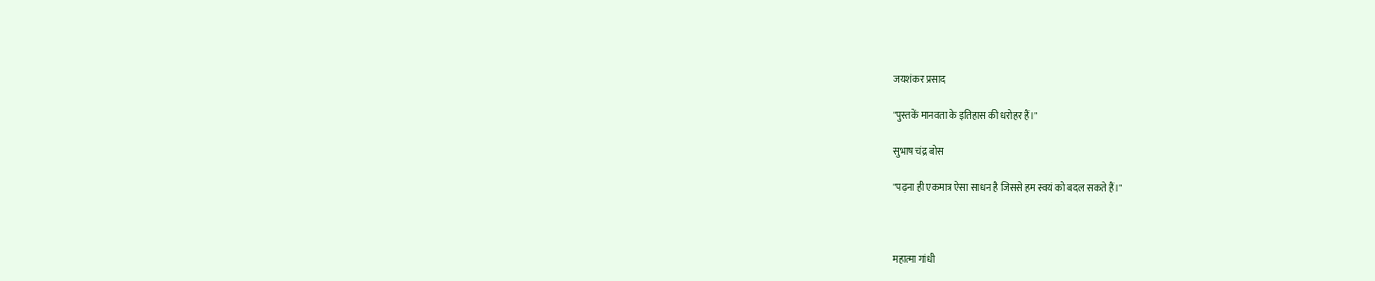जयशंकर प्रसाद

"पुस्तकें मानवता के इतिहास की धरोहर हैं।"

सुभाष चंद्र बोस

"पढ़ना ही एकमात्र ऐसा साधन है जिससे हम स्वयं को बदल सकते हैं।"



महात्मा गांधी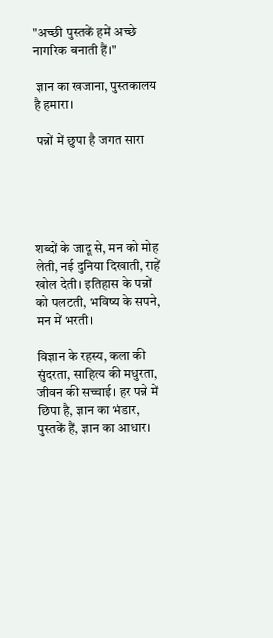"अच्छी पुस्तकें हमें अच्छे नागरिक बनाती हैं।"

 ज्ञान का खजाना, पुस्तकालय है हमारा।

 पन्नों में छुपा है जगत सारा





शब्दों के जादू से, मन को मोह लेती, नई दुनिया दिखाती, राहें खोल देती। इतिहास के पन्नों को पलटती, भविष्य के सपने, मन में भरती।

विज्ञान के रहस्य, कला की सुंदरता, साहित्य की मधुरता, जीवन की सच्चाई। हर पन्ने में छिपा है, ज्ञान का भंडार, पुस्तकें हैं, ज्ञान का आधार।